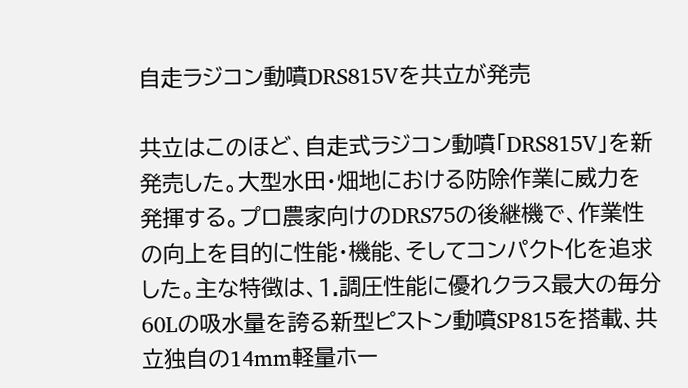自走ラジコン動噴DRS815Vを共立が発売

共立はこのほど、自走式ラジコン動噴「DRS815V」を新発売した。大型水田・畑地における防除作業に威力を発揮する。プロ農家向けのDRS75の後継機で、作業性の向上を目的に性能・機能、そしてコンパクト化を追求した。主な特徴は、1.調圧性能に優れクラス最大の毎分60Lの吸水量を誇る新型ピストン動噴SP815を搭載、共立独自の14mm軽量ホー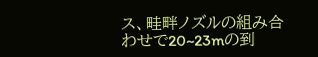ス、畦畔ノズルの組み合わせで20~23mの到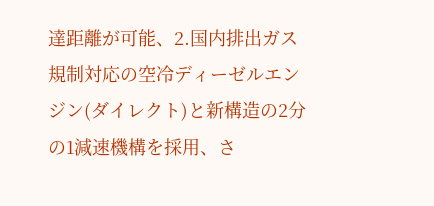達距離が可能、2.国内排出ガス規制対応の空冷ディーゼルエンジン(ダイレクト)と新構造の2分の1減速機構を採用、さ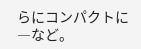らにコンパクトに―など。